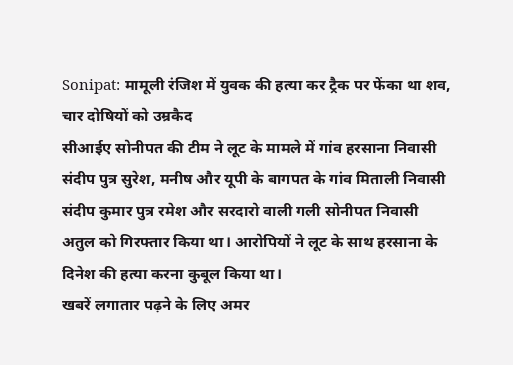Sonipat: मामूली रंजिश में युवक की हत्या कर ट्रैक पर फेंका था शव, चार दोषियों को उम्रकैद
सीआईए सोनीपत की टीम ने लूट के मामले में गांव हरसाना निवासी संदीप पुत्र सुरेश, मनीष और यूपी के बागपत के गांव मिताली निवासी संदीप कुमार पुत्र रमेश और सरदारो वाली गली सोनीपत निवासी अतुल को गिरफ्तार किया था। आरोपियों ने लूट के साथ हरसाना के दिनेश की हत्या करना कुबूल किया था।
खबरें लगातार पढ़ने के लिए अमर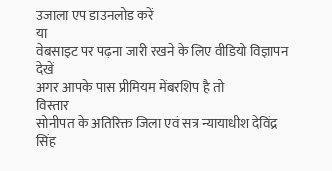उजाला एप डाउनलोड करें
या
वेबसाइट पर पढ़ना जारी रखने के लिए वीडियो विज्ञापन देखें
अगर आपके पास प्रीमियम मेंबरशिप है तो
विस्तार
सोनीपत के अतिरिक्त जिला एवं सत्र न्यायाधीश देविंद्र सिंह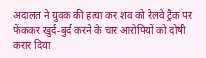अदालत ने युवक की हत्या कर शव को रेलवे ट्रैक पर फेंककर खुर्द-बुर्द करने के चार आरोपियों को दोषी करार दिया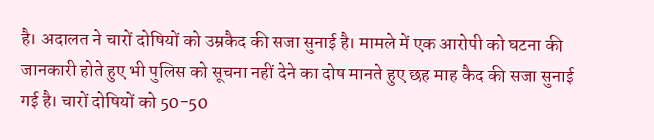है। अदालत ने चारों दोषियों को उम्रकैद की सजा सुनाई है। मामले में एक आरोपी को घटना की जानकारी होते हुए भी पुलिस को सूचना नहीं देने का दोष मानते हुए छह माह कैद की सजा सुनाई गई है। चारों दोषियों को 50-50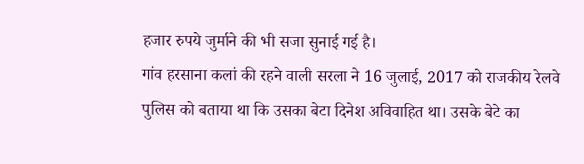हजार रुपये जुर्माने की भी सजा सुनाई गई है।
गांव हरसाना कलां की रहने वाली सरला ने 16 जुलाई, 2017 को राजकीय रेलवे पुलिस को बताया था कि उसका बेटा दिनेश अविवाहित था। उसके बेटे का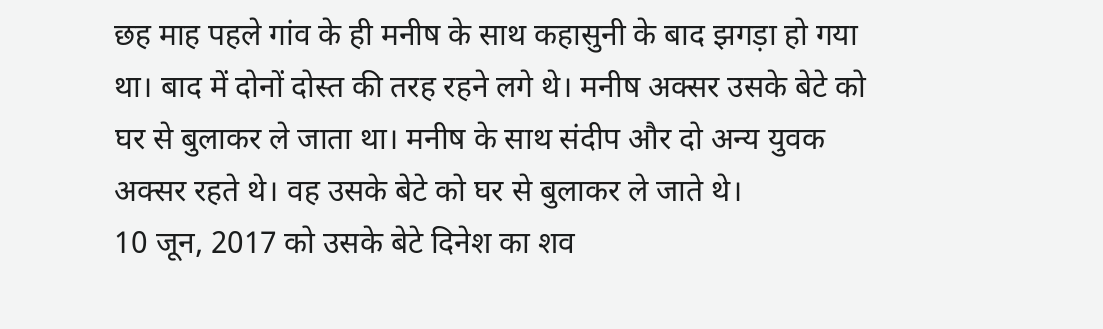छह माह पहले गांव के ही मनीष के साथ कहासुनी के बाद झगड़ा हो गया था। बाद में दोनों दोस्त की तरह रहने लगे थे। मनीष अक्सर उसके बेटे को घर से बुलाकर ले जाता था। मनीष के साथ संदीप और दो अन्य युवक अक्सर रहते थे। वह उसके बेटे को घर से बुलाकर ले जाते थे।
10 जून, 2017 को उसके बेटे दिनेश का शव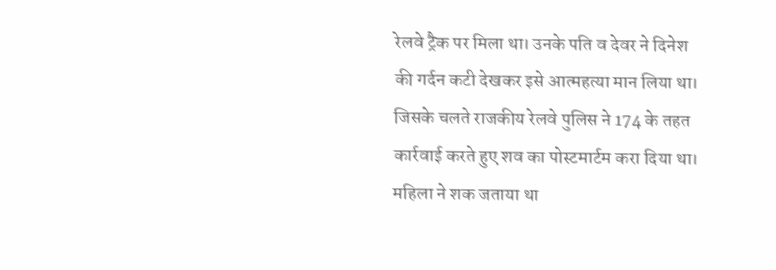रेलवे ट्रैक पर मिला था। उनके पति व देवर ने दिनेश की गर्दन कटी देखकर इसे आत्महत्या मान लिया था। जिसके चलते राजकीय रेलवे पुलिस ने 174 के तहत कार्रवाई करते हुए शव का पोस्टमार्टम करा दिया था। महिला ने शक जताया था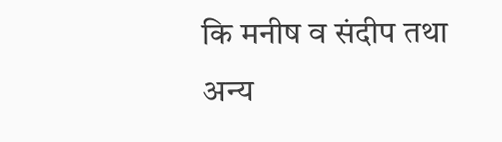कि मनीष व संदीप तथा अन्य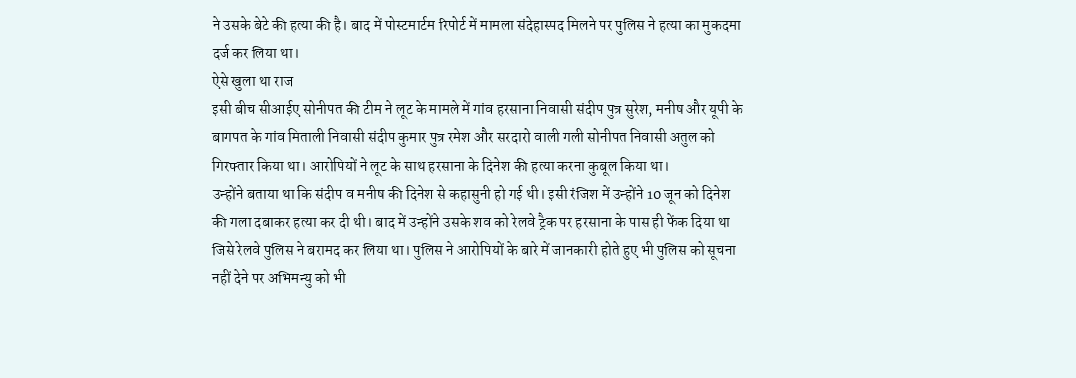ने उसके बेटे की हत्या की है। बाद में पोस्टमार्टम रिपोर्ट में मामला संदेहास्पद मिलने पर पुलिस ने हत्या का मुकदमा दर्ज कर लिया था।
ऐसे खुला था राज
इसी बीच सीआईए सोनीपत की टीम ने लूट के मामले में गांव हरसाना निवासी संदीप पुत्र सुरेश, मनीष और यूपी के बागपत के गांव मिताली निवासी संदीप कुमार पुत्र रमेश और सरदारो वाली गली सोनीपत निवासी अतुल को गिरफ्तार किया था। आरोपियों ने लूट के साथ हरसाना के दिनेश की हत्या करना कुबूल किया था।
उन्होंने बताया था कि संदीप व मनीष की दिनेश से कहासुनी हो गई थी। इसी रंजिश में उन्होंने 10 जून को दिनेश की गला दबाकर हत्या कर दी थी। बाद में उन्होंने उसके शव को रेलवे ट्रैक पर हरसाना के पास ही फेंक दिया था जिसे रेलवे पुलिस ने बरामद कर लिया था। पुलिस ने आरोपियों के बारे में जानकारी होते हुए भी पुलिस को सूचना नहीं देने पर अभिमन्यु को भी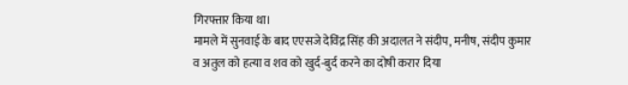गिरफ्तार किया था।
मामले में सुनवाई के बाद एएसजे देविंद्र सिंह की अदालत ने संदीप, मनीष, संदीप कुमार व अतुल को हत्या व शव को खुर्द-बुर्द करने का दोषी करार दिया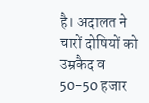है। अदालत ने चारों दोषियों को उम्रकैद व 50-50 हजार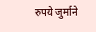रुपये जुर्माने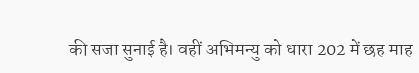की सजा सुनाई है। वहीं अभिमन्यु को धारा 202 में छह माह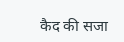कैद की सजा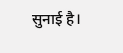सुनाई है।